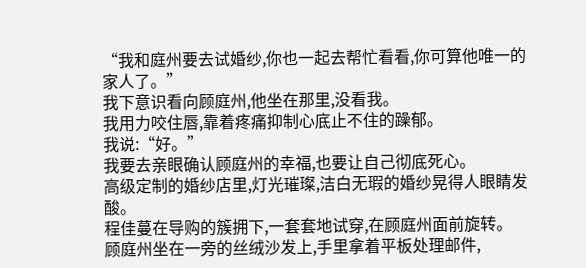“我和庭州要去试婚纱,你也一起去帮忙看看,你可算他唯一的家人了。”
我下意识看向顾庭州,他坐在那里,没看我。
我用力咬住唇,靠着疼痛抑制心底止不住的躁郁。
我说:“好。”
我要去亲眼确认顾庭州的幸福,也要让自己彻底死心。
高级定制的婚纱店里,灯光璀璨,洁白无瑕的婚纱晃得人眼睛发酸。
程佳蔓在导购的簇拥下,一套套地试穿,在顾庭州面前旋转。
顾庭州坐在一旁的丝绒沙发上,手里拿着平板处理邮件,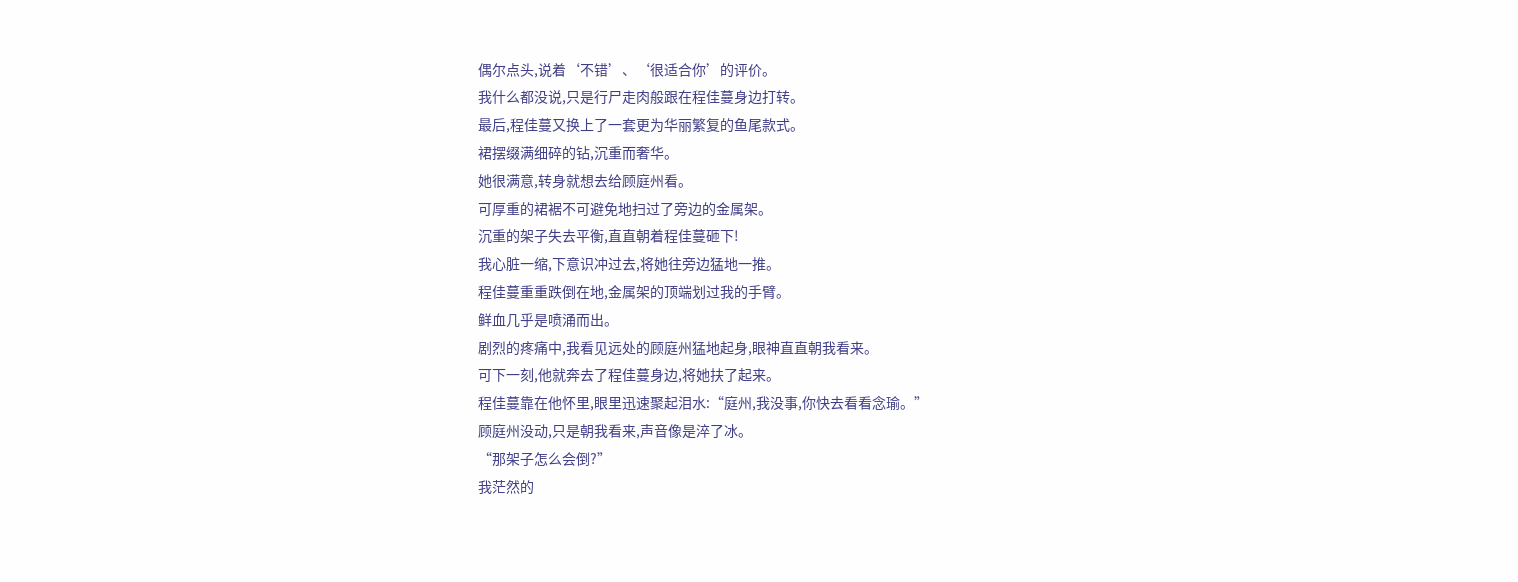偶尔点头,说着‘不错’、‘很适合你’的评价。
我什么都没说,只是行尸走肉般跟在程佳蔓身边打转。
最后,程佳蔓又换上了一套更为华丽繁复的鱼尾款式。
裙摆缀满细碎的钻,沉重而奢华。
她很满意,转身就想去给顾庭州看。
可厚重的裙裾不可避免地扫过了旁边的金属架。
沉重的架子失去平衡,直直朝着程佳蔓砸下!
我心脏一缩,下意识冲过去,将她往旁边猛地一推。
程佳蔓重重跌倒在地,金属架的顶端划过我的手臂。
鲜血几乎是喷涌而出。
剧烈的疼痛中,我看见远处的顾庭州猛地起身,眼神直直朝我看来。
可下一刻,他就奔去了程佳蔓身边,将她扶了起来。
程佳蔓靠在他怀里,眼里迅速聚起泪水:“庭州,我没事,你快去看看念瑜。”
顾庭州没动,只是朝我看来,声音像是淬了冰。
“那架子怎么会倒?”
我茫然的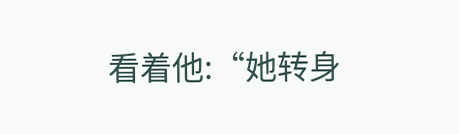看着他:“她转身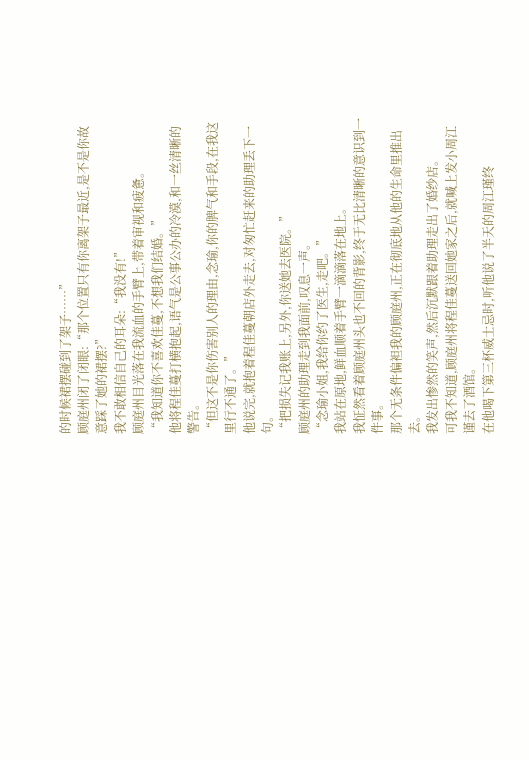的时候裙摆碰到了架子……”
顾庭州闭了闭眼:“那个位置只有你离架子最近,是不是你故意踩了她的裙摆?”
我不敢相信自己的耳朵:“我没有!”
顾庭州目光落在我流血的手臂上,带着审视和疲惫。
“我知道你不喜欢佳蔓,不想我们结婚。”
他将程佳蔓打横抱起,语气是公事公办的冷漠,和一丝清晰的警告。
“但这不是你伤害别人的理由,念瑜,你的脾气和手段,在我这里行不通了。”
他说完,就抱着程佳蔓朝店外走去,对匆忙赶来的助理丢下一句。
“把损失记我账上,另外,你送她去医院。”
顾庭州的助理走到我面前,叹息一声。
“念瑜小姐,我给你约了医生,走吧。”
我站在原地,鲜血顺着手臂一滴滴落在地上。
我怔然看着顾庭州头也不回的背影,终于无比清晰的意识到一件事。
那个无条件偏袒我的顾庭州,正在彻底地从他的生命里推出去。
我发出惨然的笑声,然后沉默跟着助理走出了婚纱店。
可我不知道,顾庭州将程佳蔓送回她家之后,就喊上发小周江谨去了酒馆。
在他喝下第三杯威士忌时,听他说了半天的周江瑾终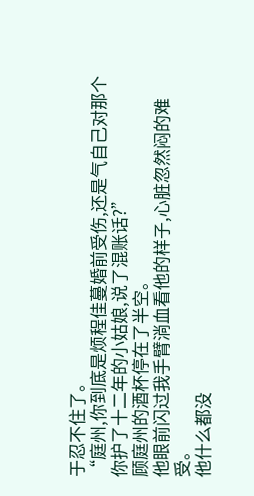于忍不住了。
“庭州,你到底是烦程佳蔓婚前受伤,还是气自己对那个你护了十二年的小姑娘,说了混账话?”
顾庭州的酒杯停在了半空。
他眼前闪过我手臂淌血看他的样子,心脏忽然闷的难受。
他什么都没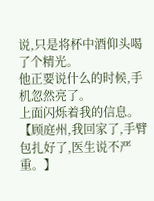说,只是将杯中酒仰头喝了个精光。
他正要说什么的时候,手机忽然亮了。
上面闪烁着我的信息。
【顾庭州,我回家了,手臂包扎好了,医生说不严重。】